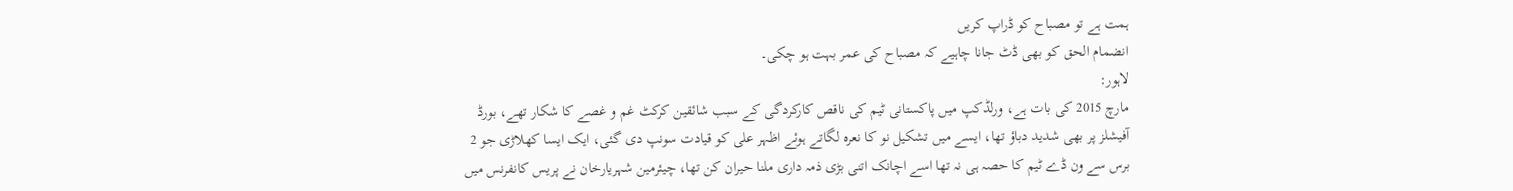ہمت ہے تو مصباح کو ڈراپ کریں
انضمام الحق کو بھی ڈٹ جانا چاہیے کہ مصباح کی عمر بہت ہو چکی۔
لاہور:
مارچ 2015 کی بات ہے، ورلڈکپ میں پاکستانی ٹیم کی ناقص کارکردگی کے سبب شائقین کرکٹ غم و غصے کا شکار تھے، بورڈ آفیشلز پر بھی شدید دباؤ تھا، ایسے میں تشکیل نو کا نعرہ لگاتے ہوئے اظہر علی کو قیادت سونپ دی گئی، ایک ایسا کھلاڑی جو 2 برس سے ون ڈے ٹیم کا حصہ ہی نہ تھا اسے اچانک اتنی بڑی ذمہ داری ملنا حیران کن تھا، چیئرمین شہریارخان نے پریس کانفرنس میں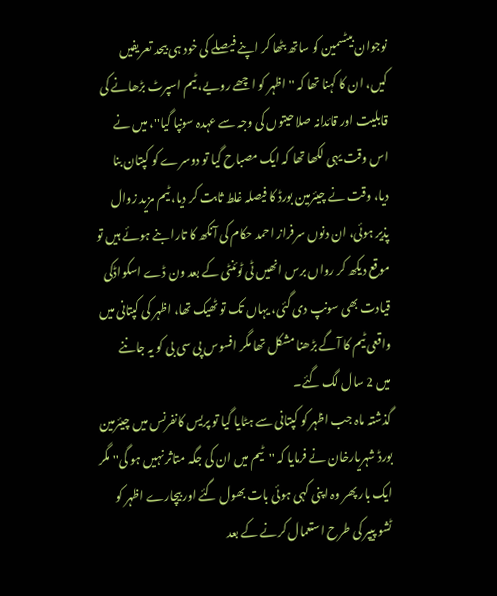نوجوان بیٹسمین کو ساتھ بٹھا کر اپنے فیصلے کی خود ہی بیحد تعریفیں کیں، ان کا کہنا تھا کہ ''اظہر کو اچھے رویے، ٹیم اسپرٹ بڑھانے کی قابلیت اور قائدانہ صلاحیتوں کی وجہ سے عہدہ سونپا گیا''، میں نے اس وقت یہی لکھا تھا کہ ایک مصباح گیا تو دوسرے کو کپتان بنا دیا، وقت نے چیئرمین بورڈ کا فیصلہ غلط ثابت کر دیا، ٹیم مزید زوال پذیر ہوئی، ان دنوں سرفراز احمد حکام کی آنکھ کا تارا بنے ہوئے ہیں تو موقع دیکھ کر رواں برس انھیں ٹی ٹوئنٹی کے بعد ون ڈے اسکواڈکی قیادت بھی سونپ دی گئی، یہاں تک تو ٹھیک تھا، اظہر کی کپتانی میں واقعی ٹیم کا آگے بڑھنا مشکل تھا مگر افسوس پی سی بی کو یہ جاننے میں 2 سال لگ گئے۔
گذشتہ ماہ جب اظہر کو کپتانی سے ہٹایا گیا تو پریس کانفرنس میں چیئرمین بورڈ شہریارخان نے فرمایا کہ ''ٹیم میں ان کی جگہ متاثر نہیں ہو گی'' مگر ایک بار پھر وہ اپنی کہی ہوئی بات بھول گئے اور بیچارے اظہر کو ٹشو پیپر کی طرح استعمال کرنے کے بعد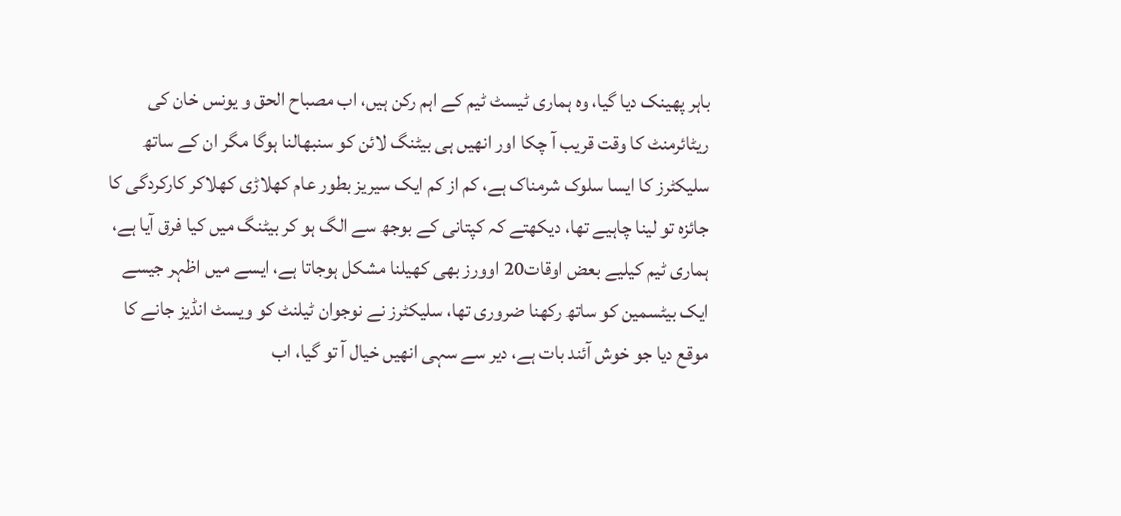باہر پھینک دیا گیا، وہ ہماری ٹیسٹ ٹیم کے اہم رکن ہیں، اب مصباح الحق و یونس خان کی ریٹائرمنٹ کا وقت قریب آ چکا اور انھیں ہی بیٹنگ لائن کو سنبھالنا ہوگا مگر ان کے ساتھ سلیکٹرز کا ایسا سلوک شرمناک ہے، کم از کم ایک سیریز بطور عام کھلاڑی کھلاکر کارکردگی کا جائزہ تو لینا چاہیے تھا، دیکھتے کہ کپتانی کے بوجھ سے الگ ہو کر بیٹنگ میں کیا فرق آیا ہے، ہماری ٹیم کیلیے بعض اوقات20 اوورز بھی کھیلنا مشکل ہوجاتا ہے، ایسے میں اظہر جیسے ایک بیٹسمین کو ساتھ رکھنا ضروری تھا، سلیکٹرز نے نوجوان ٹیلنٹ کو ویسٹ انڈیز جانے کا موقع دیا جو خوش آئند بات ہے، دیر سے سہی انھیں خیال آ تو گیا، اب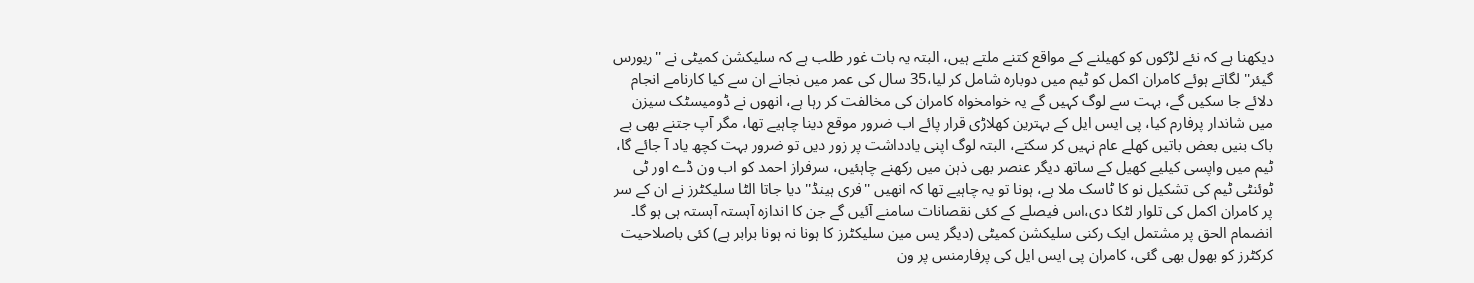دیکھنا ہے کہ نئے لڑکوں کو کھیلنے کے مواقع کتنے ملتے ہیں، البتہ یہ بات غور طلب ہے کہ سلیکشن کمیٹی نے ''ریورس گیئر'' لگاتے ہوئے کامران اکمل کو ٹیم میں دوبارہ شامل کر لیا،35 سال کی عمر میں نجانے ان سے کیا کارنامے انجام دلائے جا سکیں گے، بہت سے لوگ کہیں گے یہ خوامخواہ کامران کی مخالفت کر رہا ہے، انھوں نے ڈومیسٹک سیزن میں شاندار پرفارم کیا، پی ایس ایل کے بہترین کھلاڑی قرار پائے اب ضرور موقع دینا چاہیے تھا، مگر آپ جتنے بھی بے باک بنیں بعض باتیں کھلے عام نہیں کر سکتے، البتہ لوگ اپنی یادداشت پر زور دیں تو ضرور بہت کچھ یاد آ جائے گا، ٹیم میں واپسی کیلیے کھیل کے ساتھ دیگر عنصر بھی ذہن میں رکھنے چاہئیں، سرفراز احمد کو اب ون ڈے اور ٹی ٹوئنٹی ٹیم کی تشکیل نو کا ٹاسک ملا ہے، ہونا تو یہ چاہیے تھا کہ انھیں ''فری ہینڈ'' دیا جاتا الٹا سلیکٹرز نے ان کے سر پر کامران اکمل کی تلوار لٹکا دی،اس فیصلے کے کئی نقصانات سامنے آئیں گے جن کا اندازہ آہستہ آہستہ ہی ہو گا۔
انضمام الحق پر مشتمل ایک رکنی سلیکشن کمیٹی (دیگر یس مین سلیکٹرز کا ہونا نہ ہونا برابر ہے) کئی باصلاحیت کرکٹرز کو بھول بھی گئی، کامران پی ایس ایل کی پرفارمنس پر ون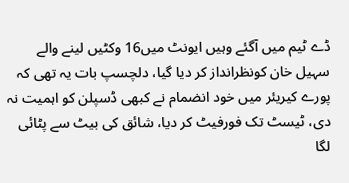ڈے ٹیم میں آگئے وہیں ایونٹ میں16 وکٹیں لینے والے سہیل خان کونظرانداز کر دیا گیا، دلچسپ بات یہ تھی کہ پورے کیریئر میں خود انضمام نے کبھی ڈسپلن کو اہمیت نہ دی، ٹیسٹ تک فورفیٹ کر دیا، شائق کی بیٹ سے پٹائی لگا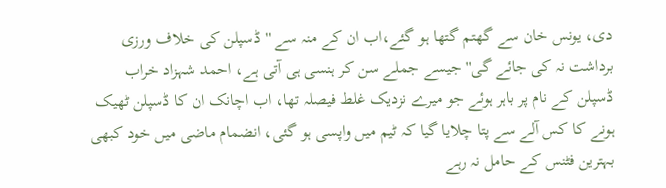دی، یونس خان سے گھتم گتھا ہو گئے،اب ان کے منہ سے ''ڈسپلن کی خلاف ورزی برداشت نہ کی جائے گی'' جیسے جملے سن کر ہنسی ہی آتی ہے، احمد شہزاد خراب ڈسپلن کے نام پر باہر ہوئے جو میرے نزدیک غلط فیصلہ تھا، اب اچانک ان کا ڈسپلن ٹھیک ہونے کا کس آلے سے پتا چلایا گیا کہ ٹیم میں واپسی ہو گئی، انضمام ماضی میں خود کبھی بہترین فٹنس کے حامل نہ رہے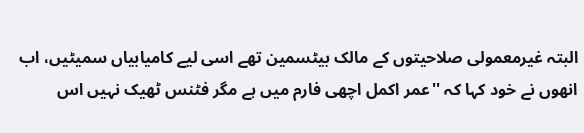البتہ غیرمعمولی صلاحیتوں کے مالک بیٹسمین تھے اسی لیے کامیابیاں سمیٹیں، اب انھوں نے خود کہا کہ ''عمر اکمل اچھی فارم میں ہے مگر فٹنس ٹھیک نہیں اس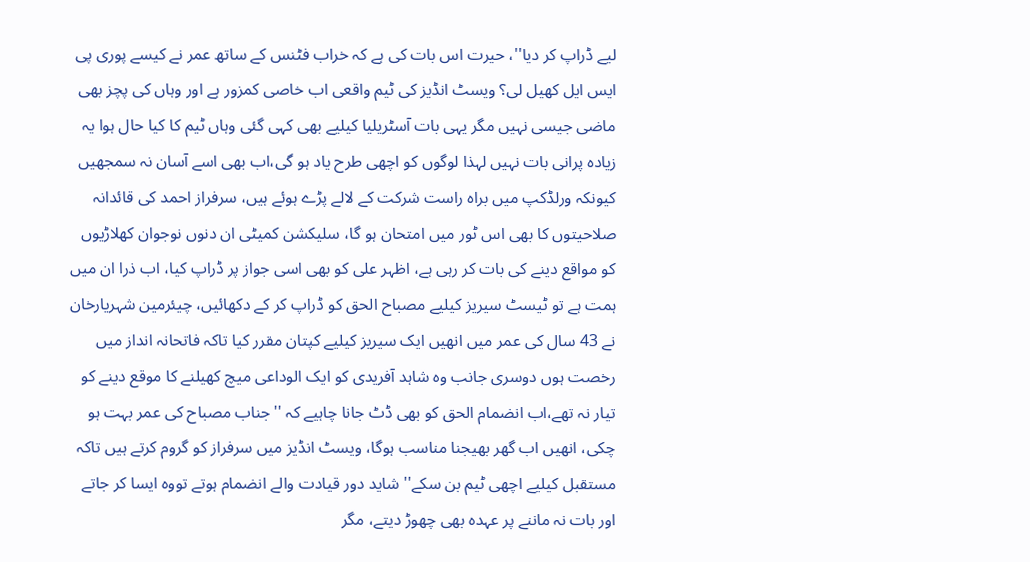لیے ڈراپ کر دیا''، حیرت اس بات کی ہے کہ خراب فٹنس کے ساتھ عمر نے کیسے پوری پی ایس ایل کھیل لی؟ ویسٹ انڈیز کی ٹیم واقعی اب خاصی کمزور ہے اور وہاں کی پچز بھی ماضی جیسی نہیں مگر یہی بات آسٹریلیا کیلیے بھی کہی گئی وہاں ٹیم کا کیا حال ہوا یہ زیادہ پرانی بات نہیں لہذا لوگوں کو اچھی طرح یاد ہو گی،اب بھی اسے آسان نہ سمجھیں کیونکہ ورلڈکپ میں براہ راست شرکت کے لالے پڑے ہوئے ہیں، سرفراز احمد کی قائدانہ صلاحیتوں کا بھی اس ٹور میں امتحان ہو گا، سلیکشن کمیٹی ان دنوں نوجوان کھلاڑیوں کو مواقع دینے کی بات کر رہی ہے، اظہر علی کو بھی اسی جواز پر ڈراپ کیا، اب ذرا ان میں ہمت ہے تو ٹیسٹ سیریز کیلیے مصباح الحق کو ڈراپ کر کے دکھائیں، چیئرمین شہریارخان نے 43 سال کی عمر میں انھیں ایک سیریز کیلیے کپتان مقرر کیا تاکہ فاتحانہ انداز میں رخصت ہوں دوسری جانب وہ شاہد آفریدی کو ایک الوداعی میچ کھیلنے کا موقع دینے کو تیار نہ تھے،اب انضمام الحق کو بھی ڈٹ جانا چاہیے کہ ''جناب مصباح کی عمر بہت ہو چکی، انھیں اب گھر بھیجنا مناسب ہوگا، ویسٹ انڈیز میں سرفراز کو گروم کرتے ہیں تاکہ مستقبل کیلیے اچھی ٹیم بن سکے'' شاید دور قیادت والے انضمام ہوتے تووہ ایسا کر جاتے اور بات نہ ماننے پر عہدہ بھی چھوڑ دیتے، مگر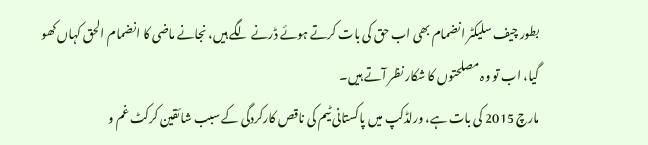بطور چیف سلیکٹر انضمام بھی اب حق کی بات کرتے ہوئے ڈرنے لگے ہیں، نجانے ماضی کا انضمام الحق کہاں کھو گیا، اب تو وہ مصلحتوں کا شکار نظر آتے ہیں۔
مارچ 2015 کی بات ہے، ورلڈکپ میں پاکستانی ٹیم کی ناقص کارکردگی کے سبب شائقین کرکٹ غم و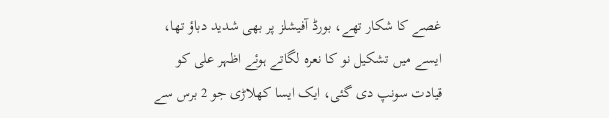غصے کا شکار تھے، بورڈ آفیشلز پر بھی شدید دباؤ تھا، ایسے میں تشکیل نو کا نعرہ لگاتے ہوئے اظہر علی کو قیادت سونپ دی گئی، ایک ایسا کھلاڑی جو 2 برس سے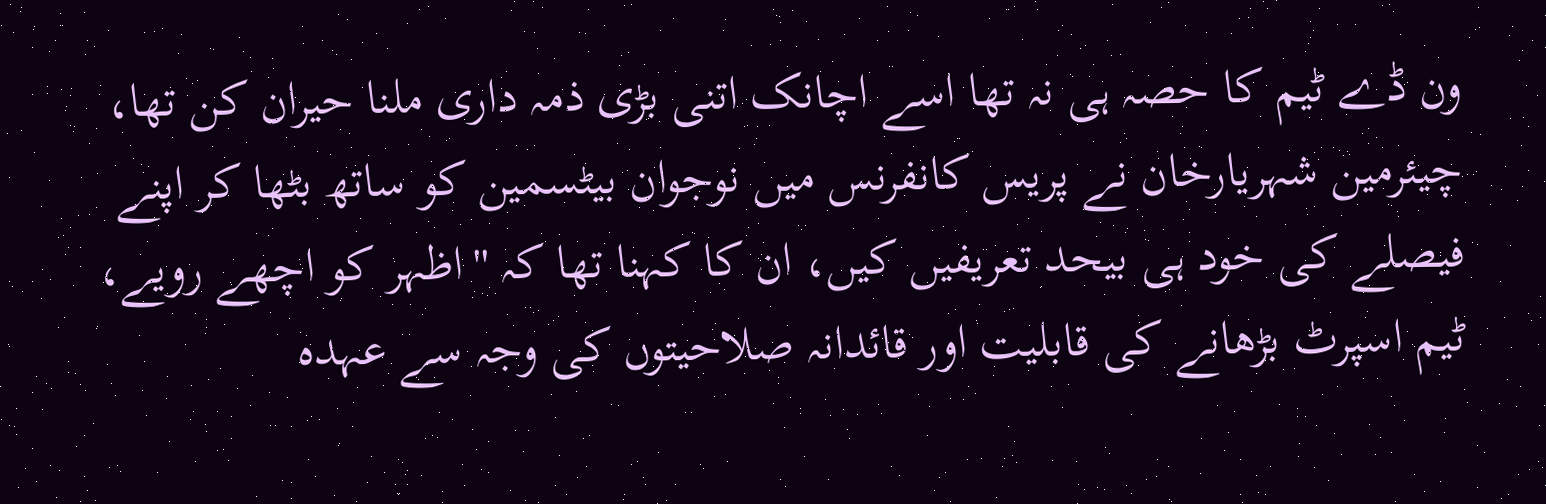ون ڈے ٹیم کا حصہ ہی نہ تھا اسے اچانک اتنی بڑی ذمہ داری ملنا حیران کن تھا، چیئرمین شہریارخان نے پریس کانفرنس میں نوجوان بیٹسمین کو ساتھ بٹھا کر اپنے فیصلے کی خود ہی بیحد تعریفیں کیں، ان کا کہنا تھا کہ ''اظہر کو اچھے رویے، ٹیم اسپرٹ بڑھانے کی قابلیت اور قائدانہ صلاحیتوں کی وجہ سے عہدہ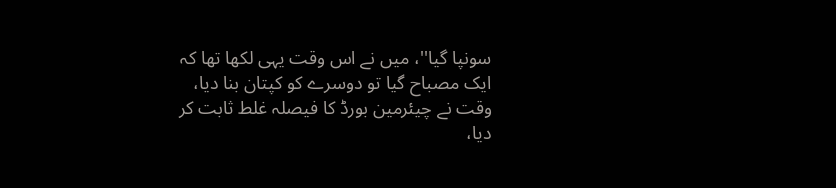سونپا گیا''، میں نے اس وقت یہی لکھا تھا کہ ایک مصباح گیا تو دوسرے کو کپتان بنا دیا، وقت نے چیئرمین بورڈ کا فیصلہ غلط ثابت کر دیا،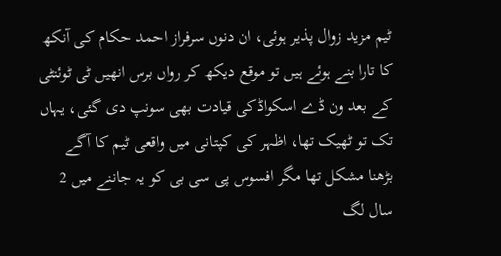ٹیم مزید زوال پذیر ہوئی، ان دنوں سرفراز احمد حکام کی آنکھ کا تارا بنے ہوئے ہیں تو موقع دیکھ کر رواں برس انھیں ٹی ٹوئنٹی کے بعد ون ڈے اسکواڈکی قیادت بھی سونپ دی گئی، یہاں تک تو ٹھیک تھا، اظہر کی کپتانی میں واقعی ٹیم کا آگے بڑھنا مشکل تھا مگر افسوس پی سی بی کو یہ جاننے میں 2 سال لگ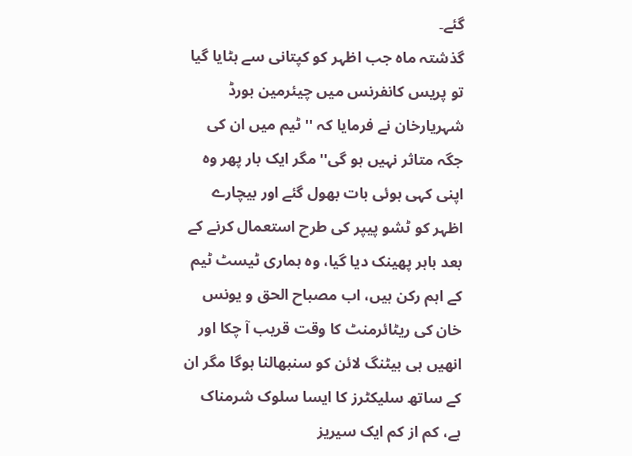گئے۔
گذشتہ ماہ جب اظہر کو کپتانی سے ہٹایا گیا تو پریس کانفرنس میں چیئرمین بورڈ شہریارخان نے فرمایا کہ ''ٹیم میں ان کی جگہ متاثر نہیں ہو گی'' مگر ایک بار پھر وہ اپنی کہی ہوئی بات بھول گئے اور بیچارے اظہر کو ٹشو پیپر کی طرح استعمال کرنے کے بعد باہر پھینک دیا گیا، وہ ہماری ٹیسٹ ٹیم کے اہم رکن ہیں، اب مصباح الحق و یونس خان کی ریٹائرمنٹ کا وقت قریب آ چکا اور انھیں ہی بیٹنگ لائن کو سنبھالنا ہوگا مگر ان کے ساتھ سلیکٹرز کا ایسا سلوک شرمناک ہے، کم از کم ایک سیریز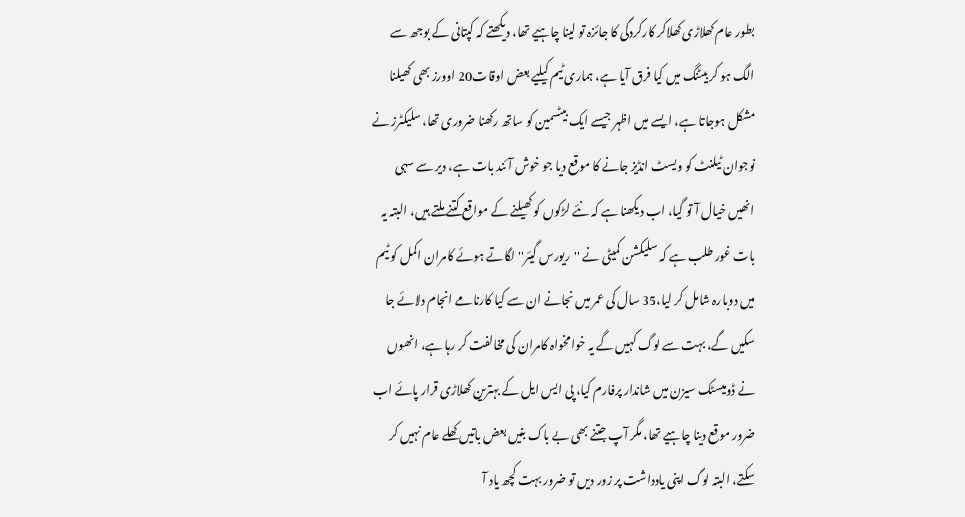بطور عام کھلاڑی کھلاکر کارکردگی کا جائزہ تو لینا چاہیے تھا، دیکھتے کہ کپتانی کے بوجھ سے الگ ہو کر بیٹنگ میں کیا فرق آیا ہے، ہماری ٹیم کیلیے بعض اوقات20 اوورز بھی کھیلنا مشکل ہوجاتا ہے، ایسے میں اظہر جیسے ایک بیٹسمین کو ساتھ رکھنا ضروری تھا، سلیکٹرز نے نوجوان ٹیلنٹ کو ویسٹ انڈیز جانے کا موقع دیا جو خوش آئند بات ہے، دیر سے سہی انھیں خیال آ تو گیا، اب دیکھنا ہے کہ نئے لڑکوں کو کھیلنے کے مواقع کتنے ملتے ہیں، البتہ یہ بات غور طلب ہے کہ سلیکشن کمیٹی نے ''ریورس گیئر'' لگاتے ہوئے کامران اکمل کو ٹیم میں دوبارہ شامل کر لیا،35 سال کی عمر میں نجانے ان سے کیا کارنامے انجام دلائے جا سکیں گے، بہت سے لوگ کہیں گے یہ خوامخواہ کامران کی مخالفت کر رہا ہے، انھوں نے ڈومیسٹک سیزن میں شاندار پرفارم کیا، پی ایس ایل کے بہترین کھلاڑی قرار پائے اب ضرور موقع دینا چاہیے تھا، مگر آپ جتنے بھی بے باک بنیں بعض باتیں کھلے عام نہیں کر سکتے، البتہ لوگ اپنی یادداشت پر زور دیں تو ضرور بہت کچھ یاد آ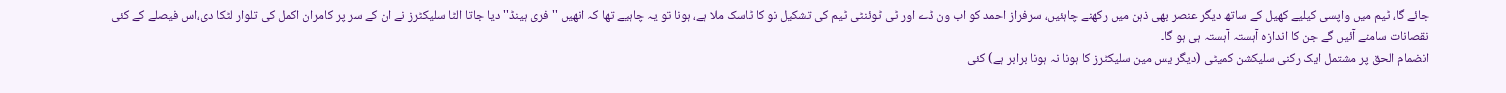جائے گا، ٹیم میں واپسی کیلیے کھیل کے ساتھ دیگر عنصر بھی ذہن میں رکھنے چاہئیں، سرفراز احمد کو اب ون ڈے اور ٹی ٹوئنٹی ٹیم کی تشکیل نو کا ٹاسک ملا ہے، ہونا تو یہ چاہیے تھا کہ انھیں ''فری ہینڈ'' دیا جاتا الٹا سلیکٹرز نے ان کے سر پر کامران اکمل کی تلوار لٹکا دی،اس فیصلے کے کئی نقصانات سامنے آئیں گے جن کا اندازہ آہستہ آہستہ ہی ہو گا۔
انضمام الحق پر مشتمل ایک رکنی سلیکشن کمیٹی (دیگر یس مین سلیکٹرز کا ہونا نہ ہونا برابر ہے) کئی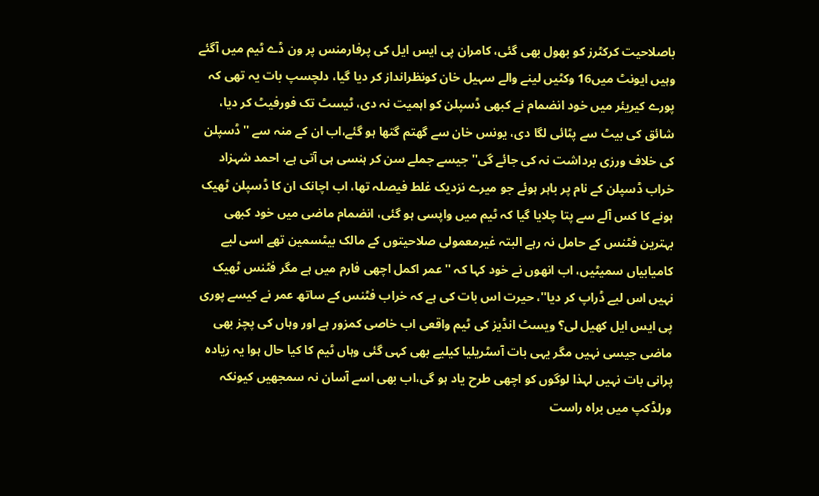باصلاحیت کرکٹرز کو بھول بھی گئی، کامران پی ایس ایل کی پرفارمنس پر ون ڈے ٹیم میں آگئے وہیں ایونٹ میں16 وکٹیں لینے والے سہیل خان کونظرانداز کر دیا گیا، دلچسپ بات یہ تھی کہ پورے کیریئر میں خود انضمام نے کبھی ڈسپلن کو اہمیت نہ دی، ٹیسٹ تک فورفیٹ کر دیا، شائق کی بیٹ سے پٹائی لگا دی، یونس خان سے گھتم گتھا ہو گئے،اب ان کے منہ سے ''ڈسپلن کی خلاف ورزی برداشت نہ کی جائے گی'' جیسے جملے سن کر ہنسی ہی آتی ہے، احمد شہزاد خراب ڈسپلن کے نام پر باہر ہوئے جو میرے نزدیک غلط فیصلہ تھا، اب اچانک ان کا ڈسپلن ٹھیک ہونے کا کس آلے سے پتا چلایا گیا کہ ٹیم میں واپسی ہو گئی، انضمام ماضی میں خود کبھی بہترین فٹنس کے حامل نہ رہے البتہ غیرمعمولی صلاحیتوں کے مالک بیٹسمین تھے اسی لیے کامیابیاں سمیٹیں، اب انھوں نے خود کہا کہ ''عمر اکمل اچھی فارم میں ہے مگر فٹنس ٹھیک نہیں اس لیے ڈراپ کر دیا''، حیرت اس بات کی ہے کہ خراب فٹنس کے ساتھ عمر نے کیسے پوری پی ایس ایل کھیل لی؟ ویسٹ انڈیز کی ٹیم واقعی اب خاصی کمزور ہے اور وہاں کی پچز بھی ماضی جیسی نہیں مگر یہی بات آسٹریلیا کیلیے بھی کہی گئی وہاں ٹیم کا کیا حال ہوا یہ زیادہ پرانی بات نہیں لہذا لوگوں کو اچھی طرح یاد ہو گی،اب بھی اسے آسان نہ سمجھیں کیونکہ ورلڈکپ میں براہ راست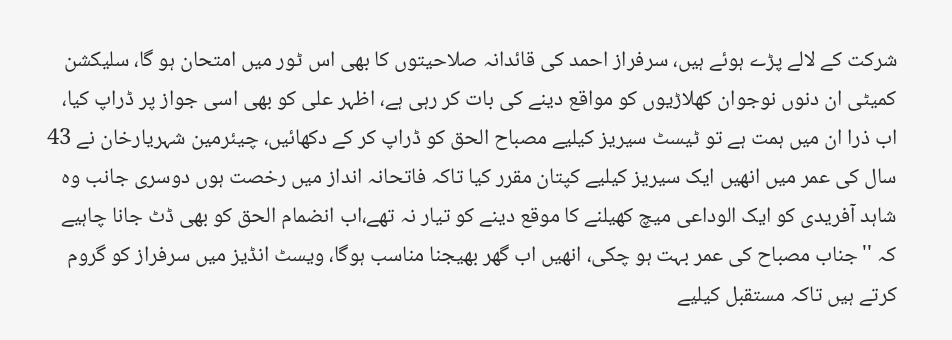شرکت کے لالے پڑے ہوئے ہیں، سرفراز احمد کی قائدانہ صلاحیتوں کا بھی اس ٹور میں امتحان ہو گا، سلیکشن کمیٹی ان دنوں نوجوان کھلاڑیوں کو مواقع دینے کی بات کر رہی ہے، اظہر علی کو بھی اسی جواز پر ڈراپ کیا، اب ذرا ان میں ہمت ہے تو ٹیسٹ سیریز کیلیے مصباح الحق کو ڈراپ کر کے دکھائیں، چیئرمین شہریارخان نے 43 سال کی عمر میں انھیں ایک سیریز کیلیے کپتان مقرر کیا تاکہ فاتحانہ انداز میں رخصت ہوں دوسری جانب وہ شاہد آفریدی کو ایک الوداعی میچ کھیلنے کا موقع دینے کو تیار نہ تھے،اب انضمام الحق کو بھی ڈٹ جانا چاہیے کہ ''جناب مصباح کی عمر بہت ہو چکی، انھیں اب گھر بھیجنا مناسب ہوگا، ویسٹ انڈیز میں سرفراز کو گروم کرتے ہیں تاکہ مستقبل کیلیے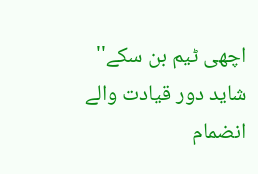اچھی ٹیم بن سکے'' شاید دور قیادت والے انضمام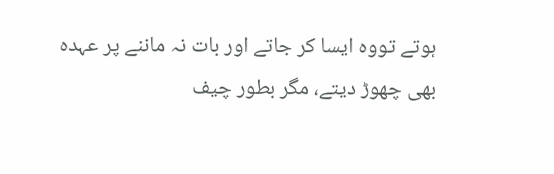ہوتے تووہ ایسا کر جاتے اور بات نہ ماننے پر عہدہ بھی چھوڑ دیتے، مگر بطور چیف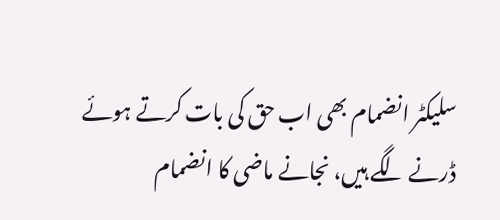سلیکٹر انضمام بھی اب حق کی بات کرتے ہوئے ڈرنے لگے ہیں، نجانے ماضی کا انضمام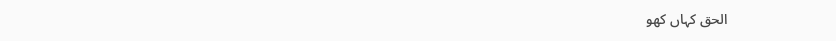الحق کہاں کھو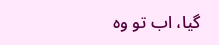گیا، اب تو وہ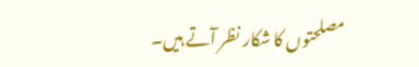مصلحتوں کا شکار نظر آتے ہیں۔